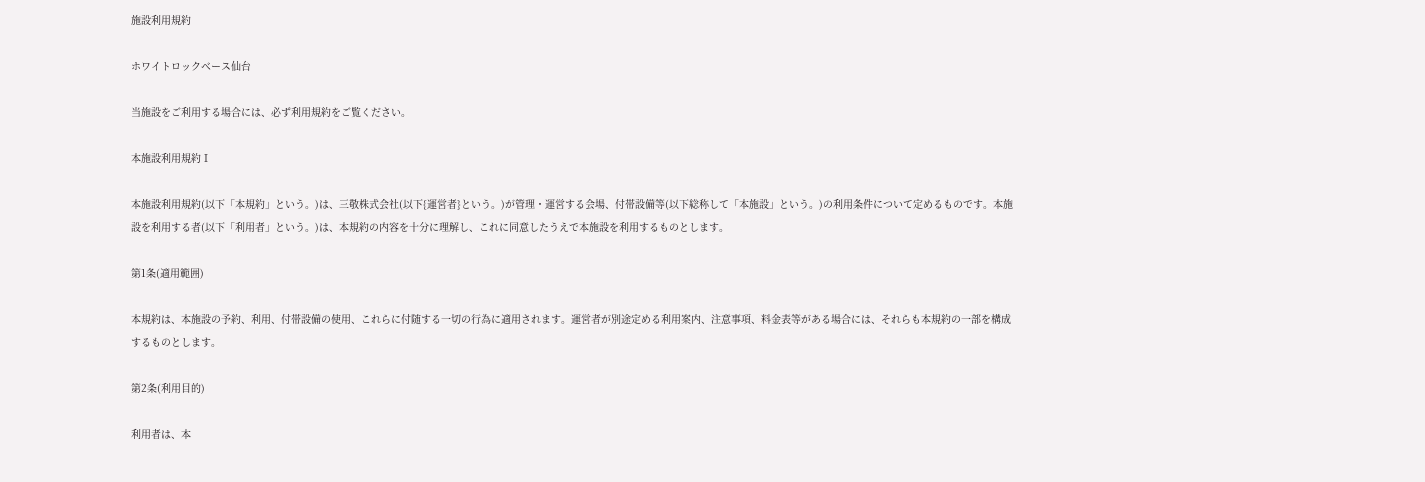施設利用規約

ホワイトロックベース仙台

当施設をご利用する場合には、必ず利用規約をご覧ください。

本施設利用規約Ⅰ

本施設利用規約(以下「本規約」という。)は、三敬株式会社(以下{運営者}という。)が管理・運営する会場、付帯設備等(以下総称して「本施設」という。)の利用条件について定めるものです。本施設を利用する者(以下「利用者」という。)は、本規約の内容を十分に理解し、これに同意したうえで本施設を利用するものとします。

第1条(適用範囲)

本規約は、本施設の予約、利用、付帯設備の使用、これらに付随する一切の行為に適用されます。運営者が別途定める利用案内、注意事項、料金表等がある場合には、それらも本規約の一部を構成するものとします。

第2条(利用目的)

利用者は、本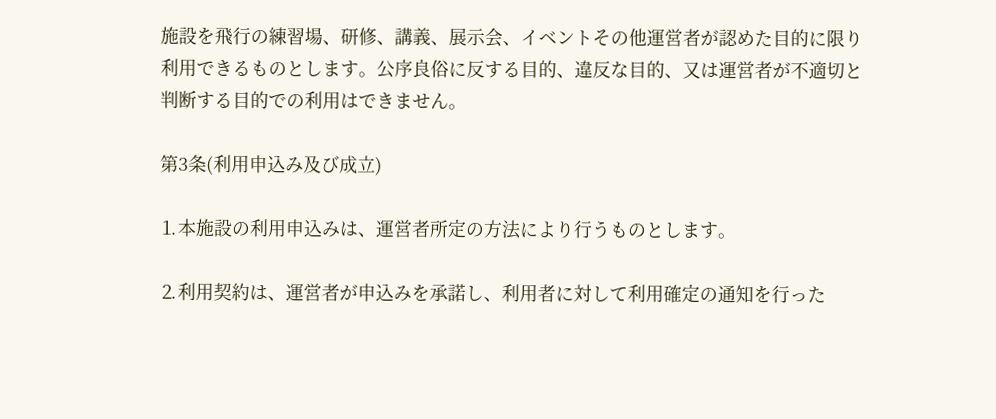施設を飛行の練習場、研修、講義、展示会、イベントその他運営者が認めた目的に限り利用できるものとします。公序良俗に反する目的、違反な目的、又は運営者が不適切と判断する目的での利用はできません。

第3条(利用申込み及び成立)

⒈本施設の利用申込みは、運営者所定の方法により行うものとします。

⒉利用契約は、運営者が申込みを承諾し、利用者に対して利用確定の通知を行った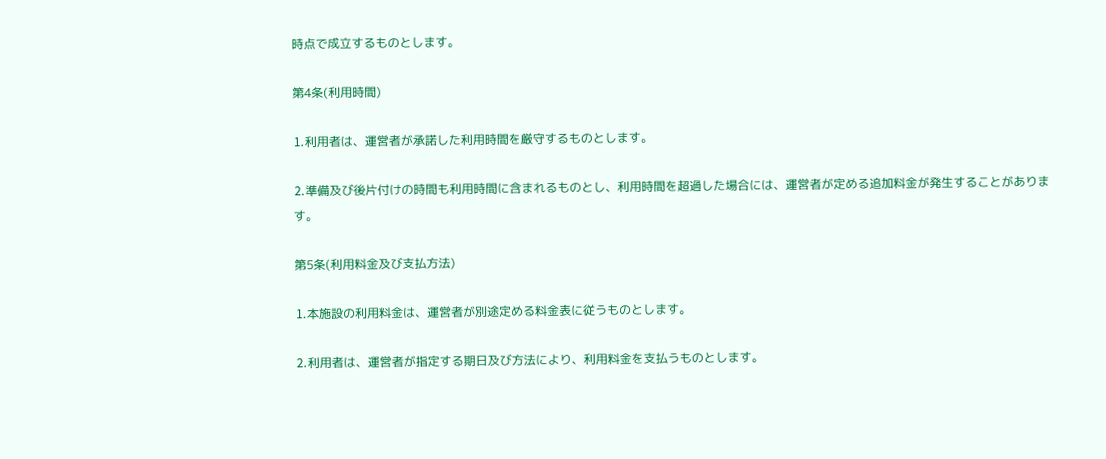時点で成立するものとします。

第4条(利用時間)

⒈利用者は、運営者が承諾した利用時間を厳守するものとします。

⒉準備及び後片付けの時間も利用時間に含まれるものとし、利用時間を超過した場合には、運営者が定める追加料金が発生することがあります。

第5条(利用料金及び支払方法)

⒈本施設の利用料金は、運営者が別途定める料金表に従うものとします。

⒉利用者は、運営者が指定する期日及び方法により、利用料金を支払うものとします。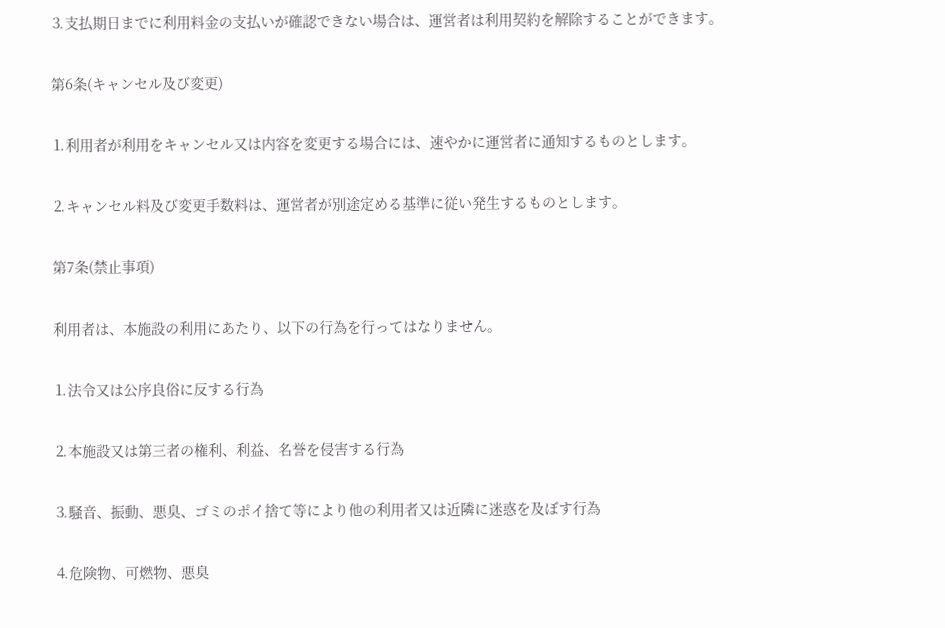⒊支払期日までに利用料金の支払いが確認できない場合は、運営者は利用契約を解除することができます。

第6条(キャンセル及び変更)

⒈利用者が利用をキャンセル又は内容を変更する場合には、速やかに運営者に通知するものとします。

⒉キャンセル料及び変更手数料は、運営者が別途定める基準に従い発生するものとします。

第7条(禁止事項)

利用者は、本施設の利用にあたり、以下の行為を行ってはなりません。

⒈法令又は公序良俗に反する行為

⒉本施設又は第三者の権利、利益、名誉を侵害する行為

⒊騒音、振動、悪臭、ゴミのポイ捨て等により他の利用者又は近隣に迷惑を及ぼす行為

⒋危険物、可燃物、悪臭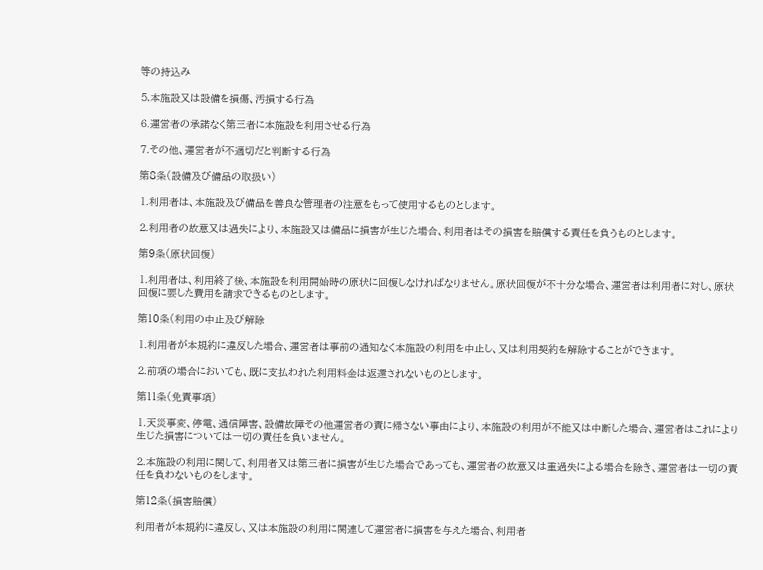等の持込み

⒌本施設又は設備を損傷、汚損する行為

⒍運営者の承諾なく第三者に本施設を利用させる行為

⒎その他、運営者が不適切だと判断する行為

第8条(設備及び備品の取扱い)

⒈利用者は、本施設及び備品を善良な管理者の注意をもって使用するものとします。

⒉利用者の故意又は過失により、本施設又は備品に損害が生じた場合、利用者はその損害を賠償する責任を負うものとします。

第9条(原状回復)

⒈利用者は、利用終了後、本施設を利用開始時の原状に回復しなければなりません。原状回復が不十分な場合、運営者は利用者に対し、原状回復に要した費用を請求できるものとします。

第10条(利用の中止及び解除

⒈利用者が本規約に違反した場合、運営者は事前の通知なく本施設の利用を中止し、又は利用契約を解除することができます。

⒉前項の場合においても、既に支払われた利用料金は返還されないものとします。

第11条(免責事項)

⒈天災事変、停電、通信障害、設備故障その他運営者の責に帰さない事由により、本施設の利用が不能又は中断した場合、運営者はこれにより生じた損害については一切の責任を負いません。

⒉本施設の利用に関して、利用者又は第三者に損害が生じた場合であっても、運営者の故意又は重過失による場合を除き、運営者は一切の責任を負わないものをします。

第12条(損害賠償)

利用者が本規約に違反し、又は本施設の利用に関連して運営者に損害を与えた場合、利用者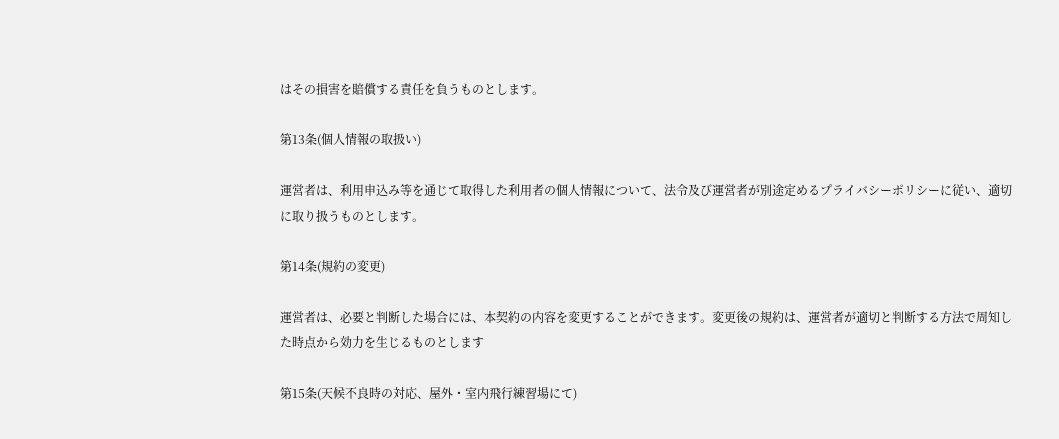はその損害を賠償する責任を負うものとします。

第13条(個人情報の取扱い)

運営者は、利用申込み等を通じて取得した利用者の個人情報について、法令及び運営者が別途定めるプライバシーポリシーに従い、適切に取り扱うものとします。

第14条(規約の変更)

運営者は、必要と判断した場合には、本契約の内容を変更することができます。変更後の規約は、運営者が適切と判断する方法で周知した時点から効力を生じるものとします

第15条(天候不良時の対応、屋外・室内飛行練習場にて)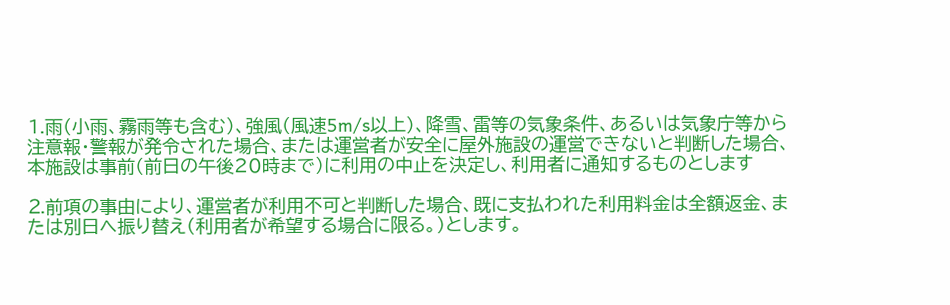⒈雨(小雨、霧雨等も含む)、強風(風速5m/s以上)、降雪、雷等の気象条件、あるいは気象庁等から注意報・警報が発令された場合、または運営者が安全に屋外施設の運営できないと判断した場合、本施設は事前(前日の午後20時まで)に利用の中止を決定し、利用者に通知するものとします

⒉前項の事由により、運営者が利用不可と判断した場合、既に支払われた利用料金は全額返金、または別日へ振り替え(利用者が希望する場合に限る。)とします。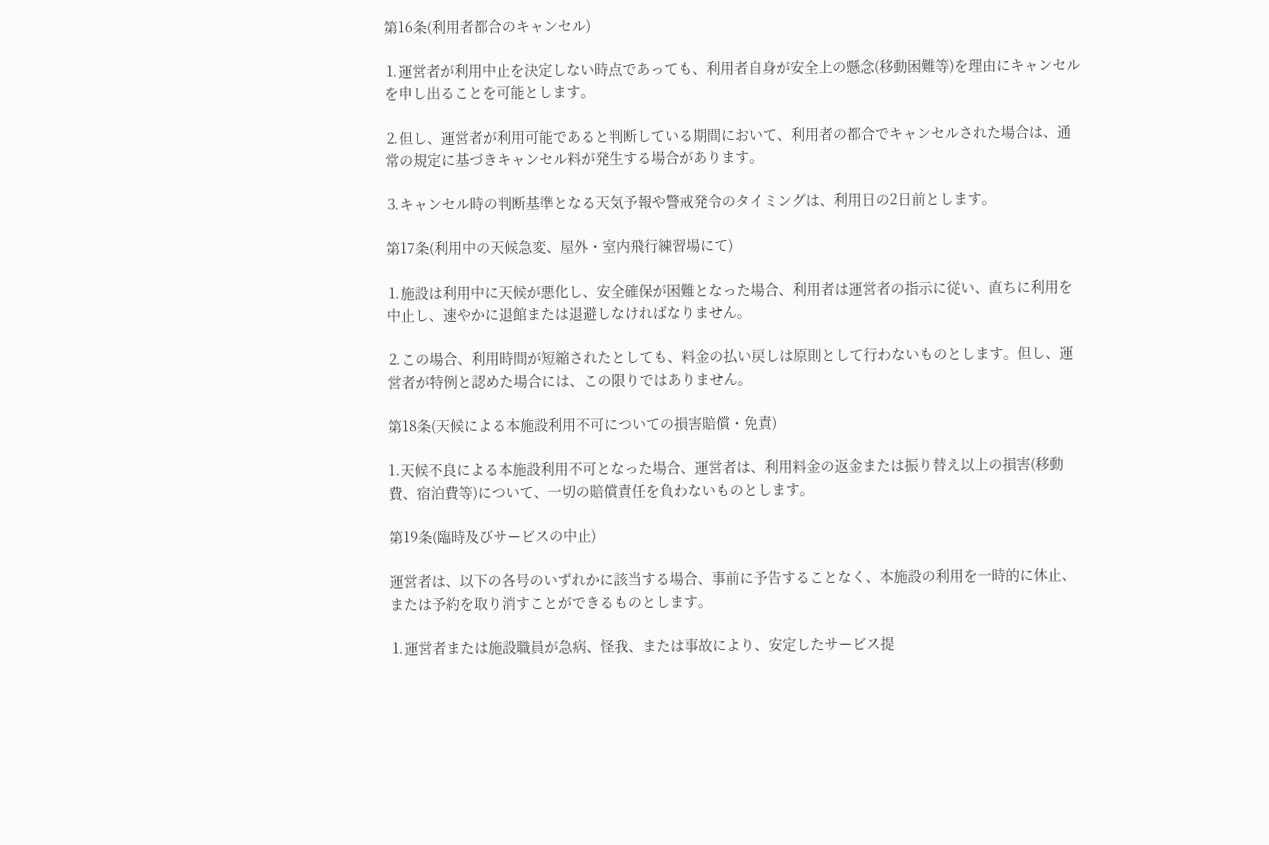第16条(利用者都合のキャンセル)

⒈運営者が利用中止を決定しない時点であっても、利用者自身が安全上の懸念(移動困難等)を理由にキャンセルを申し出ることを可能とします。

⒉但し、運営者が利用可能であると判断している期間において、利用者の都合でキャンセルされた場合は、通常の規定に基づきキャンセル料が発生する場合があります。

⒊キャンセル時の判断基準となる天気予報や警戒発令のタイミングは、利用日の2日前とします。

第17条(利用中の天候急変、屋外・室内飛行練習場にて)

⒈施設は利用中に天候が悪化し、安全確保が困難となった場合、利用者は運営者の指示に従い、直ちに利用を中止し、速やかに退館または退避しなければなりません。

⒉この場合、利用時間が短縮されたとしても、料金の払い戻しは原則として行わないものとします。但し、運営者が特例と認めた場合には、この限りではありません。

第18条(天候による本施設利用不可についての損害賠償・免責)

1.天候不良による本施設利用不可となった場合、運営者は、利用料金の返金または振り替え以上の損害(移動費、宿泊費等)について、一切の賠償責任を負わないものとします。

第19条(臨時及びサービスの中止)

運営者は、以下の各号のいずれかに該当する場合、事前に予告することなく、本施設の利用を一時的に休止、または予約を取り消すことができるものとします。

⒈運営者または施設職員が急病、怪我、または事故により、安定したサービス提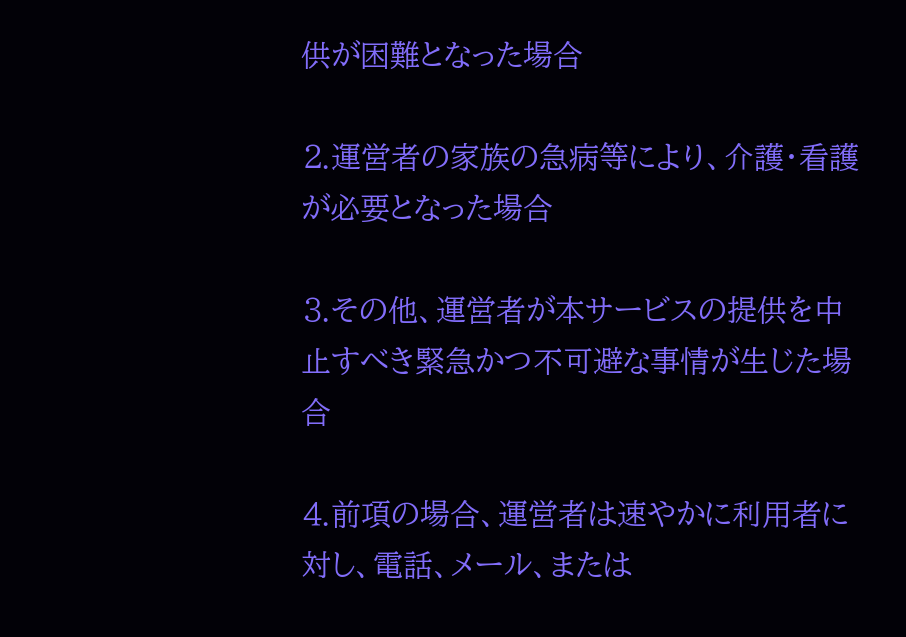供が困難となった場合

⒉運営者の家族の急病等により、介護・看護が必要となった場合

⒊その他、運営者が本サービスの提供を中止すべき緊急かつ不可避な事情が生じた場合

⒋前項の場合、運営者は速やかに利用者に対し、電話、メール、または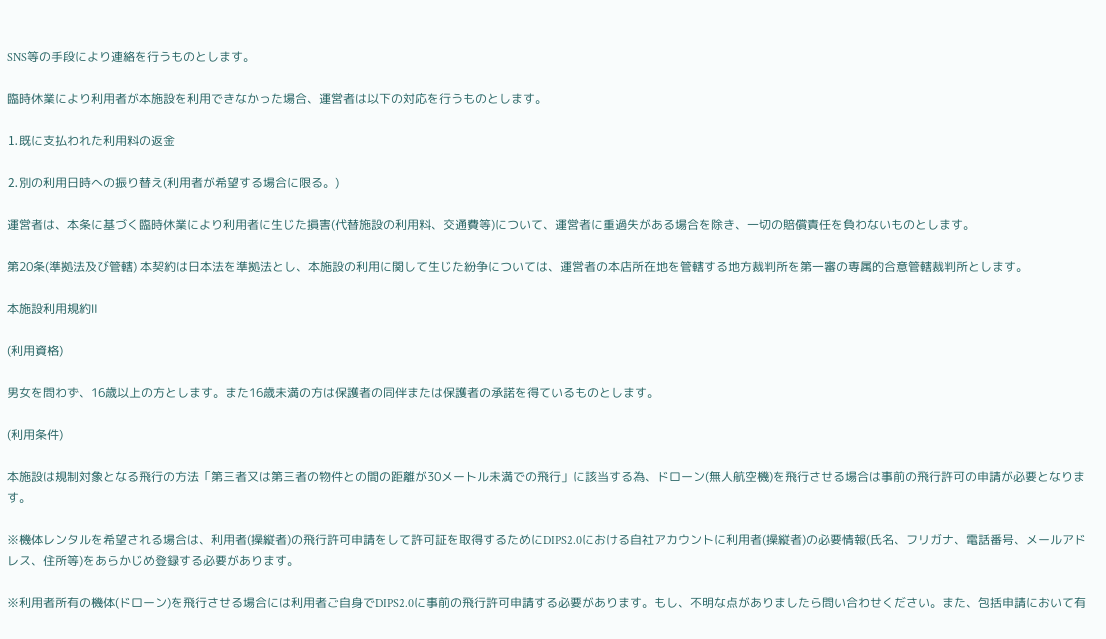SNS等の手段により連絡を行うものとします。

臨時休業により利用者が本施設を利用できなかった場合、運営者は以下の対応を行うものとします。

⒈既に支払われた利用料の返金

⒉別の利用日時への振り替え(利用者が希望する場合に限る。)

運営者は、本条に基づく臨時休業により利用者に生じた損害(代替施設の利用料、交通費等)について、運営者に重過失がある場合を除き、一切の賠償責任を負わないものとします。

第20条(準拠法及び管轄) 本契約は日本法を準拠法とし、本施設の利用に関して生じた紛争については、運営者の本店所在地を管轄する地方裁判所を第一審の専属的合意管轄裁判所とします。

本施設利用規約Ⅱ

(利用資格)

男女を問わず、16歳以上の方とします。また16歳未満の方は保護者の同伴または保護者の承諾を得ているものとします。

(利用条件)

本施設は規制対象となる飛行の方法「第三者又は第三者の物件との間の距離が30メートル未満での飛行」に該当する為、ドローン(無人航空機)を飛行させる場合は事前の飛行許可の申請が必要となります。

※機体レンタルを希望される場合は、利用者(操縦者)の飛行許可申請をして許可証を取得するためにDIPS2.0における自社アカウントに利用者(操縦者)の必要情報(氏名、フリガナ、電話番号、メールアドレス、住所等)をあらかじめ登録する必要があります。

※利用者所有の機体(ドローン)を飛行させる場合には利用者ご自身でDIPS2.0に事前の飛行許可申請する必要があります。もし、不明な点がありましたら問い合わせください。また、包括申請において有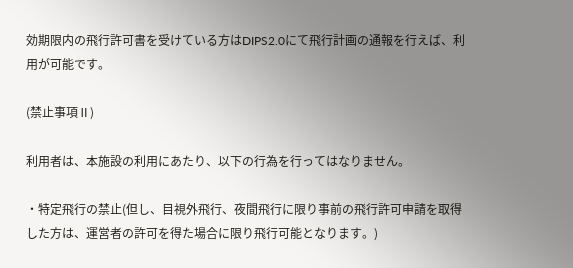効期限内の飛行許可書を受けている方はDIPS2.0にて飛行計画の通報を行えば、利用が可能です。

(禁止事項Ⅱ)

利用者は、本施設の利用にあたり、以下の行為を行ってはなりません。

・特定飛行の禁止(但し、目視外飛行、夜間飛行に限り事前の飛行許可申請を取得した方は、運営者の許可を得た場合に限り飛行可能となります。)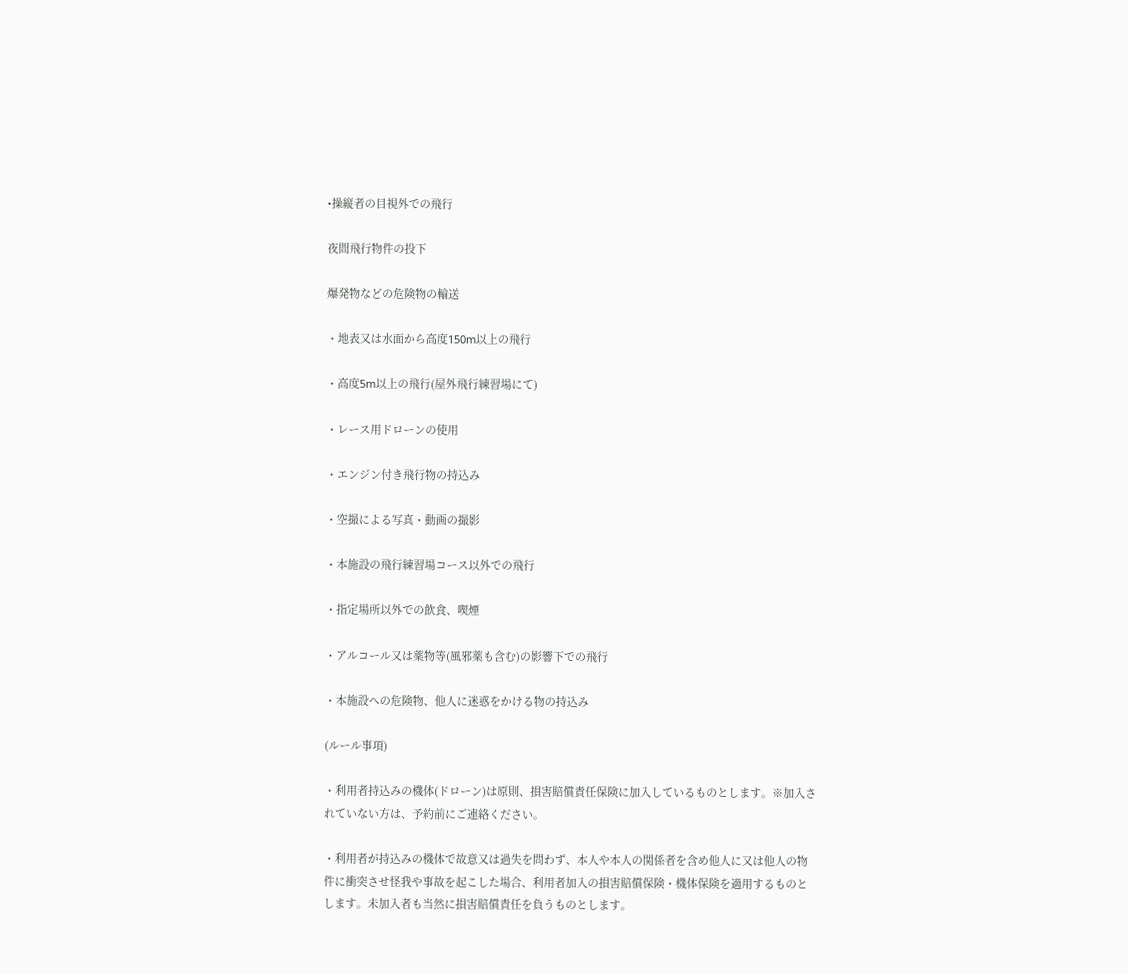•操縦者の目視外での飛行

夜間飛行物件の投下

爆発物などの危険物の輸送

・地表又は水面から高度150m以上の飛行

・高度5m以上の飛行(屋外飛行練習場にて)

・レース用ドローンの使用

・エンジン付き飛行物の持込み

・空撮による写真・動画の撮影

・本施設の飛行練習場コース以外での飛行

・指定場所以外での飲食、喫煙

・アルコール又は薬物等(風邪薬も含む)の影響下での飛行

・本施設への危険物、他人に迷惑をかける物の持込み

(ルール事項)

・利用者持込みの機体(ドローン)は原則、損害賠償責任保険に加入しているものとします。※加入されていない方は、予約前にご連絡ください。

・利用者が持込みの機体で故意又は過失を問わず、本人や本人の関係者を含め他人に又は他人の物件に衝突させ怪我や事故を起こした場合、利用者加入の損害賠償保険・機体保険を適用するものとします。未加入者も当然に損害賠償責任を負うものとします。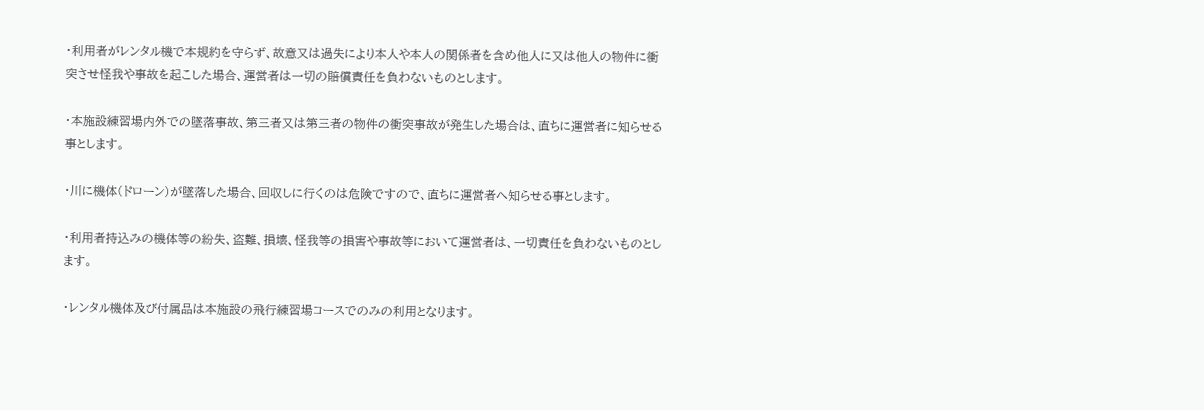・利用者がレンタル機で本規約を守らず、故意又は過失により本人や本人の関係者を含め他人に又は他人の物件に衝突させ怪我や事故を起こした場合、運営者は一切の賠償責任を負わないものとします。

・本施設練習場内外での墜落事故、第三者又は第三者の物件の衝突事故が発生した場合は、直ちに運営者に知らせる事とします。

・川に機体(ドローン)が墜落した場合、回収しに行くのは危険ですので、直ちに運営者へ知らせる事とします。

・利用者持込みの機体等の紛失、盗難、損壊、怪我等の損害や事故等において運営者は、一切責任を負わないものとします。

・レンタル機体及び付属品は本施設の飛行練習場コースでのみの利用となります。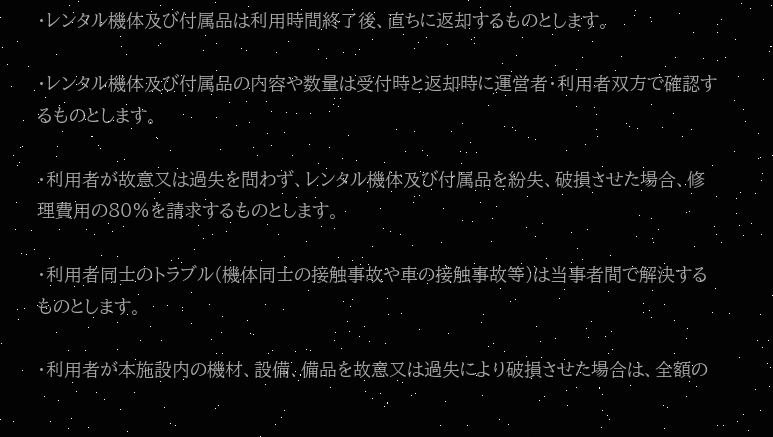・レンタル機体及び付属品は利用時間終了後、直ちに返却するものとします。

・レンタル機体及び付属品の内容や数量は受付時と返却時に運営者・利用者双方で確認するものとします。

・利用者が故意又は過失を問わず、レンタル機体及び付属品を紛失、破損させた場合、修理費用の80%を請求するものとします。

・利用者同士のトラブル(機体同士の接触事故や車の接触事故等)は当事者間で解決するものとします。

・利用者が本施設内の機材、設備、備品を故意又は過失により破損させた場合は、全額の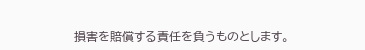損害を賠償する責任を負うものとします。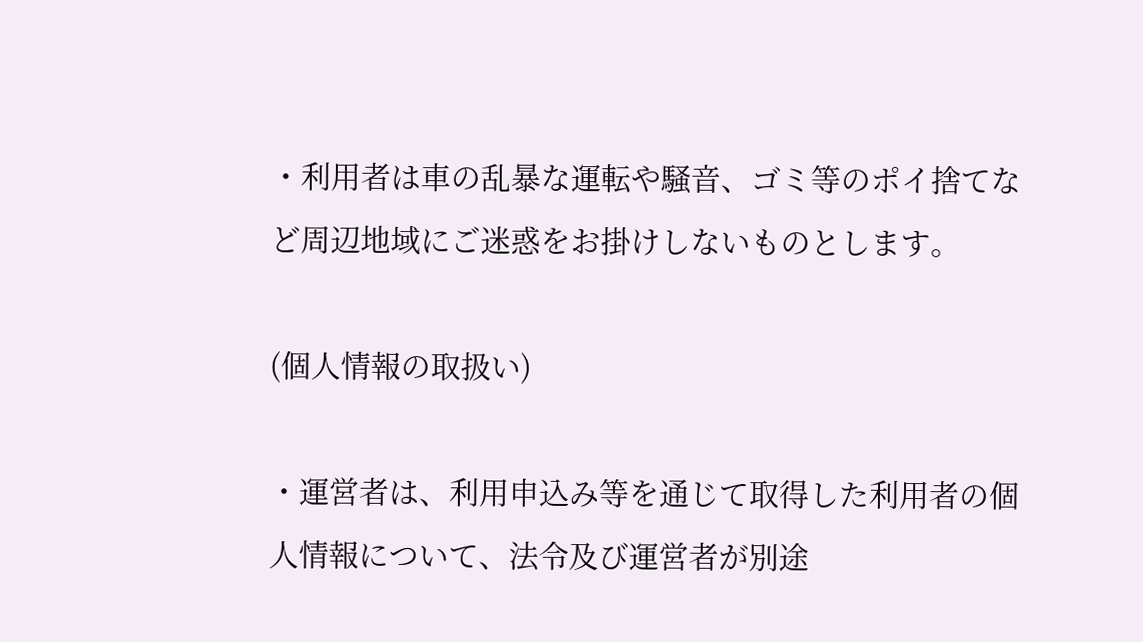・利用者は車の乱暴な運転や騒音、ゴミ等のポイ捨てなど周辺地域にご迷惑をお掛けしないものとします。

(個人情報の取扱い)

・運営者は、利用申込み等を通じて取得した利用者の個人情報について、法令及び運営者が別途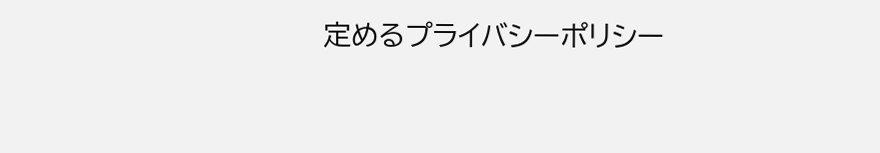定めるプライバシーポリシー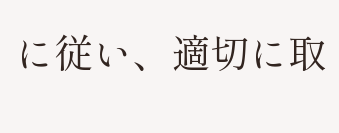に従い、適切に取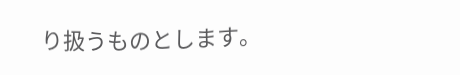り扱うものとします。